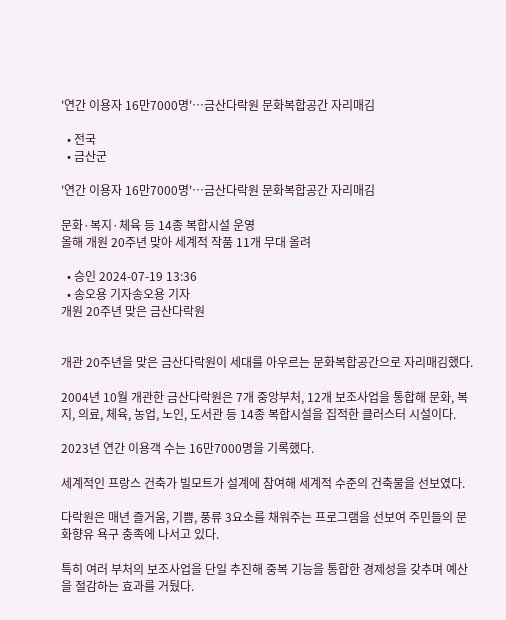'연간 이용자 16만7000명'…금산다락원 문화복합공간 자리매김

  • 전국
  • 금산군

'연간 이용자 16만7000명'…금산다락원 문화복합공간 자리매김

문화·복지·체육 등 14종 복합시설 운영
올해 개원 20주년 맞아 세계적 작품 11개 무대 올려

  • 승인 2024-07-19 13:36
  • 송오용 기자송오용 기자
개원 20주년 맞은 금산다락원


개관 20주년을 맞은 금산다락원이 세대를 아우르는 문화복합공간으로 자리매김했다.

2004년 10월 개관한 금산다락원은 7개 중앙부처, 12개 보조사업을 통합해 문화, 복지, 의료, 체육, 농업, 노인, 도서관 등 14종 복합시설을 집적한 클러스터 시설이다.

2023년 연간 이용객 수는 16만7000명을 기록했다.

세계적인 프랑스 건축가 빌모트가 설계에 참여해 세계적 수준의 건축물을 선보였다.

다락원은 매년 즐거움, 기쁨, 풍류 3요소를 채워주는 프로그램을 선보여 주민들의 문화향유 욕구 충족에 나서고 있다.

특히 여러 부처의 보조사업을 단일 추진해 중복 기능을 통합한 경제성을 갖추며 예산을 절감하는 효과를 거뒀다.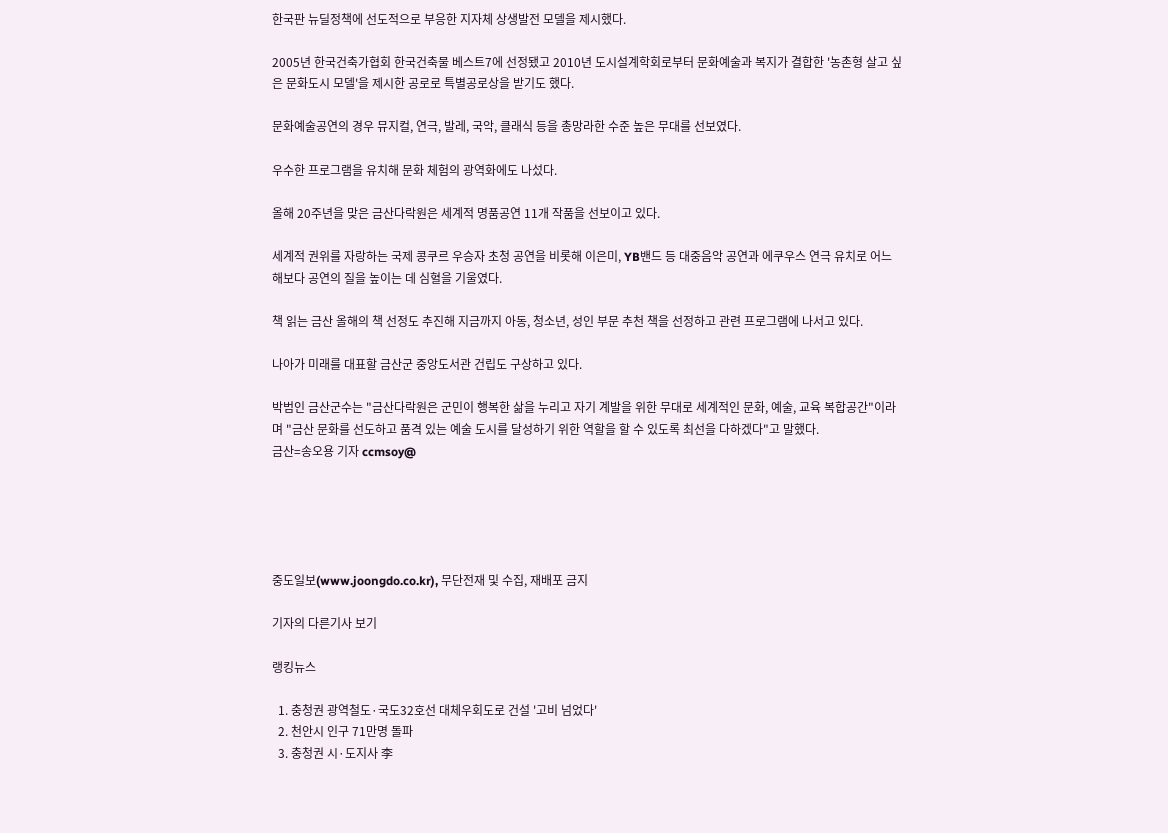한국판 뉴딜정책에 선도적으로 부응한 지자체 상생발전 모델을 제시했다.

2005년 한국건축가협회 한국건축물 베스트7에 선정됐고 2010년 도시설계학회로부터 문화예술과 복지가 결합한 '농촌형 살고 싶은 문화도시 모델'을 제시한 공로로 특별공로상을 받기도 했다.

문화예술공연의 경우 뮤지컬, 연극, 발레, 국악, 클래식 등을 총망라한 수준 높은 무대를 선보였다.

우수한 프로그램을 유치해 문화 체험의 광역화에도 나섰다.

올해 20주년을 맞은 금산다락원은 세계적 명품공연 11개 작품을 선보이고 있다.

세계적 권위를 자랑하는 국제 콩쿠르 우승자 초청 공연을 비롯해 이은미, YB밴드 등 대중음악 공연과 에쿠우스 연극 유치로 어느 해보다 공연의 질을 높이는 데 심혈을 기울였다.

책 읽는 금산 올해의 책 선정도 추진해 지금까지 아동, 청소년, 성인 부문 추천 책을 선정하고 관련 프로그램에 나서고 있다.

나아가 미래를 대표할 금산군 중앙도서관 건립도 구상하고 있다.

박범인 금산군수는 "금산다락원은 군민이 행복한 삶을 누리고 자기 계발을 위한 무대로 세계적인 문화, 예술, 교육 복합공간"이라며 "금산 문화를 선도하고 품격 있는 예술 도시를 달성하기 위한 역할을 할 수 있도록 최선을 다하겠다"고 말했다.
금산=송오용 기자 ccmsoy@





중도일보(www.joongdo.co.kr), 무단전재 및 수집, 재배포 금지

기자의 다른기사 보기

랭킹뉴스

  1. 충청권 광역철도·국도32호선 대체우회도로 건설 '고비 넘었다'
  2. 천안시 인구 71만명 돌파
  3. 충청권 시·도지사 李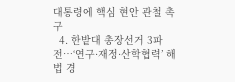대통령에 핵심 현안 관철 촉구
  4. 한밭대 총장선거 3파전…‘연구·재정·산학협력’ 해법 경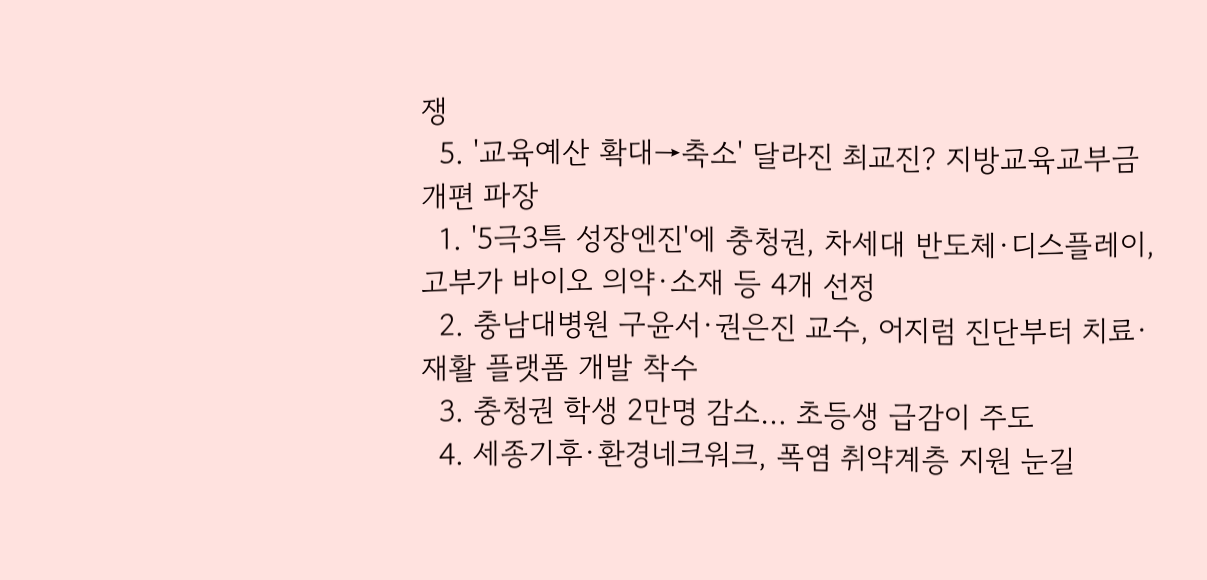쟁
  5. '교육예산 확대→축소' 달라진 최교진? 지방교육교부금 개편 파장
  1. '5극3특 성장엔진'에 충청권, 차세대 반도체·디스플레이, 고부가 바이오 의약·소재 등 4개 선정
  2. 충남대병원 구윤서·권은진 교수, 어지럼 진단부터 치료·재활 플랫폼 개발 착수
  3. 충청권 학생 2만명 감소… 초등생 급감이 주도
  4. 세종기후·환경네크워크, 폭염 취약계층 지원 눈길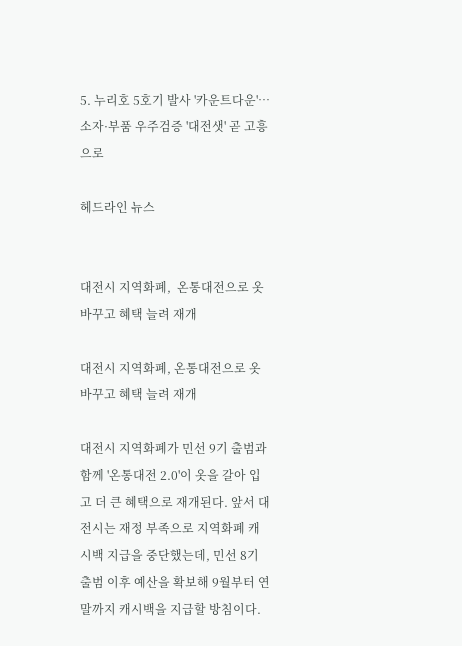5. 누리호 5호기 발사 '카운트다운'…소자·부품 우주검증 '대전샛' 곧 고흥으로

헤드라인 뉴스


대전시 지역화폐,  온통대전으로 옷 바꾸고 혜택 늘려 재개

대전시 지역화폐, 온통대전으로 옷 바꾸고 혜택 늘려 재개

대전시 지역화폐가 민선 9기 출범과 함께 '온통대전 2.0'이 옷을 갈아 입고 더 큰 혜택으로 재개된다. 앞서 대전시는 재정 부족으로 지역화폐 캐시백 지급을 중단했는데, 민선 8기 출범 이후 예산을 확보해 9월부터 연말까지 캐시백을 지급할 방침이다.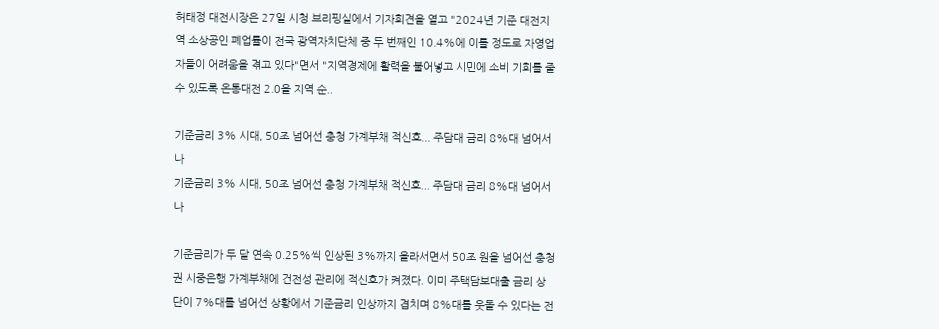허태정 대전시장은 27일 시청 브리핑실에서 기자회견을 열고 "2024년 기준 대전지역 소상공인 폐업률이 전국 광역자치단체 중 두 번째인 10.4%에 이를 정도로 자영업자들이 어려움을 겪고 있다"면서 "지역경제에 활력을 불어넣고 시민에 소비 기회를 줄 수 있도록 온통대전 2.0을 지역 순..

기준금리 3% 시대, 50조 넘어선 충청 가계부채 적신호... 주담대 금리 8%대 넘어서나
기준금리 3% 시대, 50조 넘어선 충청 가계부채 적신호... 주담대 금리 8%대 넘어서나

기준금리가 두 달 연속 0.25%씩 인상된 3%까지 올라서면서 50조 원을 넘어선 충청권 시중은행 가계부채에 건전성 관리에 적신호가 켜졌다. 이미 주택담보대출 금리 상단이 7%대를 넘어선 상황에서 기준금리 인상까지 겹치며 8%대를 웃돌 수 있다는 전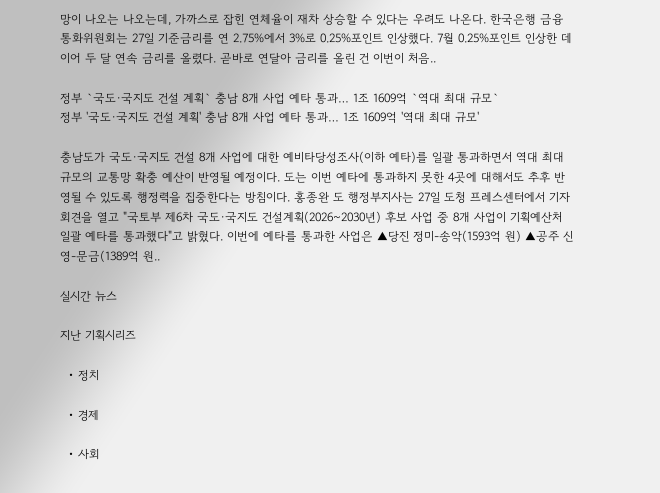망이 나오는 나오는데, 가까스로 잡힌 연체율이 재차 상승할 수 있다는 우려도 나온다. 한국은행 금융통화위원회는 27일 기준금리를 연 2.75%에서 3%로 0.25%포인트 인상했다. 7월 0.25%포인트 인상한 데 이어 두 달 연속 금리를 올렸다. 곧바로 연달아 금리를 올린 건 이번이 처음..

정부 `국도·국지도 건설 계획` 충남 8개 사업 예타 통과… 1조 1609억 `역대 최대 규모`
정부 '국도·국지도 건설 계획' 충남 8개 사업 예타 통과… 1조 1609억 '역대 최대 규모'

충남도가 국도·국지도 건설 8개 사업에 대한 예비타당성조사(이하 예타)를 일괄 통과하면서 역대 최대 규모의 교통망 확충 예산이 반영될 예정이다. 도는 이번 예타에 통과하지 못한 4곳에 대해서도 추후 반영될 수 있도록 행정력을 집중한다는 방침이다. 홍종완 도 행정부지사는 27일 도청 프레스센터에서 기자회견을 열고 "국토부 제6차 국도·국지도 건설계획(2026~2030년) 후보 사업 중 8개 사업이 기획예산처 일괄 예타를 통과했다"고 밝혔다. 이번에 예타를 통과한 사업은 ▲당진 정미-송악(1593억 원) ▲공주 신영-문금(1389억 원..

실시간 뉴스

지난 기획시리즈

  • 정치

  • 경제

  • 사회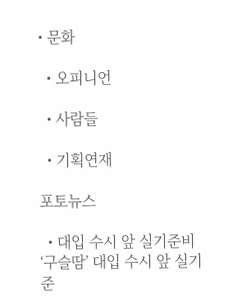• 문화

  • 오피니언

  • 사람들

  • 기획연재

포토뉴스

  • 대입 수시 앞 실기준비 ‘구슬땀’ 대입 수시 앞 실기준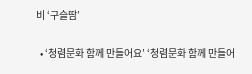비 ‘구슬땀’

  • ‘청렴문화 함께 만들어요’ ‘청렴문화 함께 만들어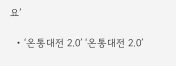요’

  • ‘온통대전 2.0’ ‘온통대전 2.0’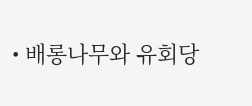• 배롱나무와 유회당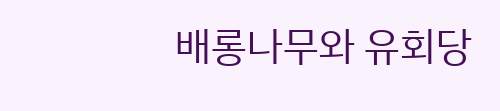배롱나무와 유회당